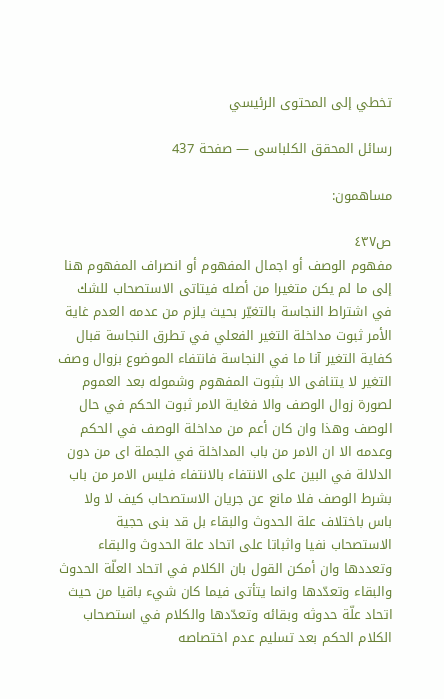تخطي إلى المحتوى الرئيسي

رسائل المحقق الكلباسى — صفحة 437

مساهمون:

ص٤٣٧
مفهوم الوصف أو اجمال المفهوم أو انصراف المفهوم هنا إلى ما لم يكن متغيرا من أصله فيتاتى الاستصحاب للشك في اشتراط النجاسة بالتغيّر بحيث يلزم من عدمه العدم غاية الأمر ثبوت مداخلة التغير الفعلي في تطرق النجاسة قبال كفاية التغير آنا ما في النجاسة فانتفاء الموضوع بزوال وصف التغير لا يتنافى الا بثبوت المفهوم وشموله بعد العموم لصورة زوال الوصف والا فغاية الامر ثبوت الحكم في حال الوصف وهذا وان كان أعم من مداخلة الوصف في الحكم وعدمه الا ان الامر من باب المداخلة في الجملة اى من دون الدلالة في البين على الانتفاء بالانتفاء فليس الامر من باب بشرط الوصف فلا مانع عن جريان الاستصحاب كيف لا ولا باس باختلاف علة الحدوث والبقاء بل قد بنى حجية الاستصحاب نفيا واثباتا على اتحاد علة الحدوث والبقاء وتعددها وان أمكن القول بان الكلام في اتحاد العلّة الحدوث والبقاء وتعدّدها وانما يتأتى فيما كان شيء باقيا من حيث اتحاد علّة حدوثه وبقائه وتعدّدها والكلام في استصحاب الكلام الحكم بعد تسليم عدم اختصاصه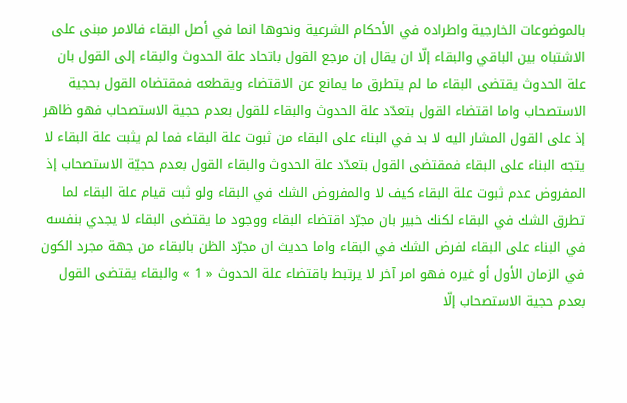بالموضوعات الخارجية واطراده في الأحكام الشرعية ونحوها انما في أصل البقاء فالامر مبنى على الاشتباه بين الباقي والبقاء إلّا ان يقال إن مرجع القول باتحاد علة الحدوث والبقاء إلى القول بان علة الحدوث يقتضى البقاء ما لم يتطرق ما يمانع عن الاقتضاء ويقطعه فمقتضاه القول بحجية الاستصحاب واما اقتضاء القول بتعدّد علة الحدوث والبقاء للقول بعدم حجية الاستصحاب فهو ظاهر إذ على القول المشار اليه لا بد في البناء على البقاء من ثبوت علة البقاء فما لم يثبت علة البقاء لا يتجه البناء على البقاء فمقتضى القول بتعدّد علة الحدوث والبقاء القول بعدم حجيّة الاستصحاب إذ المفروض عدم ثبوت علة البقاء كيف لا والمفروض الشك في البقاء ولو ثبت قيام علة البقاء لما تطرق الشك في البقاء لكنك خبير بان مجرّد اقتضاء البقاء ووجود ما يقتضى البقاء لا يجدي بنفسه في البناء على البقاء لفرض الشك في البقاء واما حديث ان مجرّد الظن بالبقاء من جهة مجرد الكون في الزمان الأول أو غيره فهو امر آخر لا يرتبط باقتضاء علة الحدوث « 1 » والبقاء يقتضى القول بعدم حجية الاستصحاب إلّا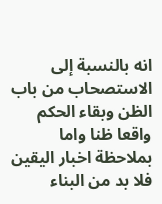انه بالنسبة إلى الاستصحاب من باب الظن وبقاء الحكم واقعا ظنا واما بملاحظة اخبار اليقين فلا بد من البناء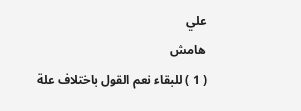علي
هامش
( 1 ) للبقاء نعم القول باختلاف علة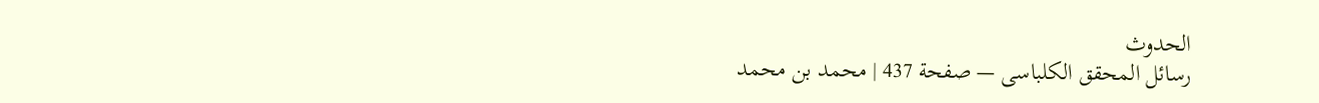الحدوث
رسائل المحقق الكلباسى — صفحة 437 | محمد بن محمد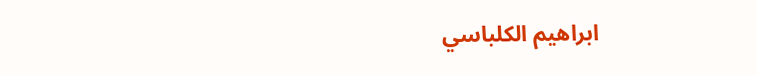ابراهيم الكلباسي